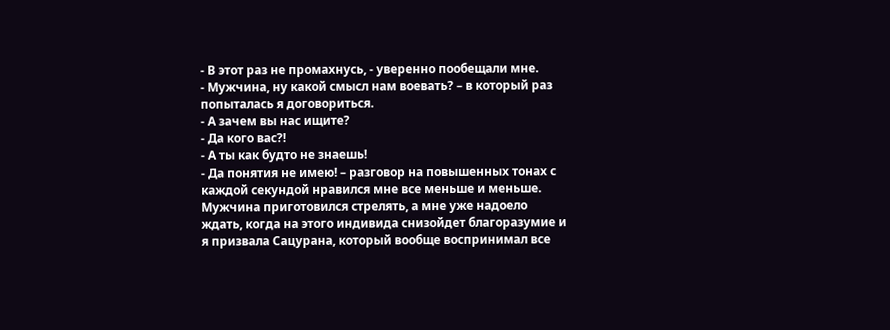- В этот раз не промахнусь, - уверенно пообещали мне.
- Мужчина, ну какой смысл нам воевать? – в который раз попыталась я договориться.
- А зачем вы нас ищите?
- Да кого вас?!
- А ты как будто не знаешь!
- Да понятия не имею! – разговор на повышенных тонах с каждой секундой нравился мне все меньше и меньше.
Мужчина приготовился стрелять, а мне уже надоело ждать, когда на этого индивида снизойдет благоразумие и я призвала Сацурана, который вообще воспринимал все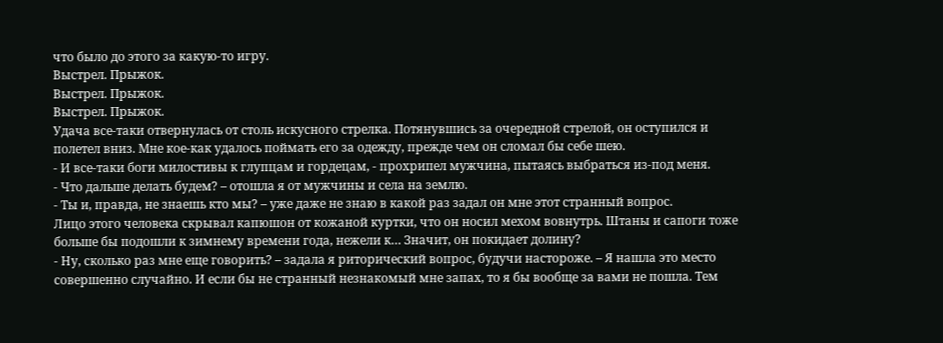что было до этого за какую-то игру.
Выстрел. Прыжок.
Выстрел. Прыжок.
Выстрел. Прыжок.
Удача все-таки отвернулась от столь искусного стрелка. Потянувшись за очередной стрелой, он оступился и полетел вниз. Мне кое-как удалось поймать его за одежду, прежде чем он сломал бы себе шею.
- И все-таки боги милостивы к глупцам и гордецам, - прохрипел мужчина, пытаясь выбраться из-под меня.
- Что дальше делать будем? – отошла я от мужчины и села на землю.
- Ты и, правда, не знаешь кто мы? – уже даже не знаю в какой раз задал он мне этот странный вопрос.
Лицо этого человека скрывал капюшон от кожаной куртки, что он носил мехом вовнутрь. Штаны и сапоги тоже больше бы подошли к зимнему времени года, нежели к… Значит, он покидает долину?
- Ну, сколько раз мне еще говорить? – задала я риторический вопрос, будучи настороже. – Я нашла это место совершенно случайно. И если бы не странный незнакомый мне запах, то я бы вообще за вами не пошла. Тем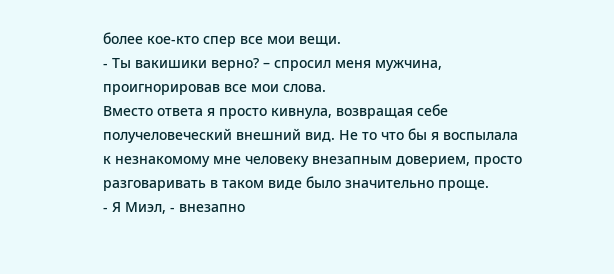более кое-кто спер все мои вещи.
- Ты вакишики верно? – спросил меня мужчина, проигнорировав все мои слова.
Вместо ответа я просто кивнула, возвращая себе получеловеческий внешний вид. Не то что бы я воспылала к незнакомому мне человеку внезапным доверием, просто разговаривать в таком виде было значительно проще.
- Я Миэл, - внезапно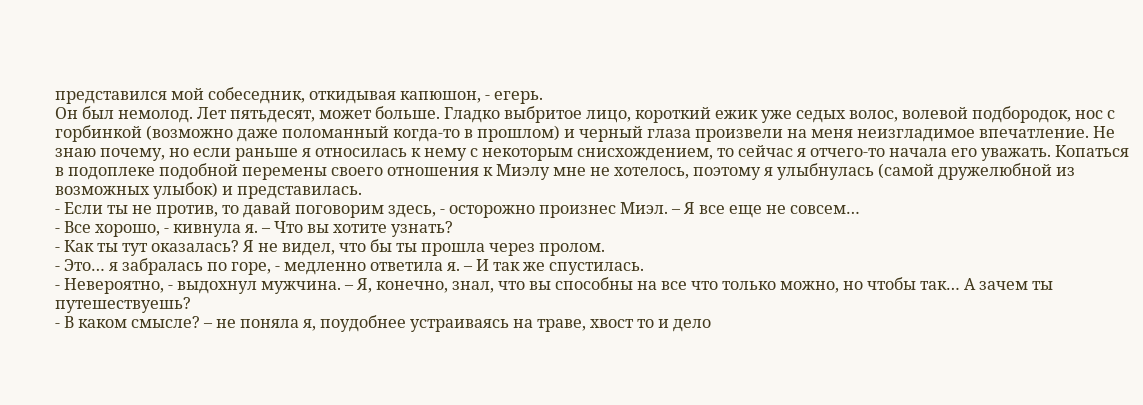представился мой собеседник, откидывая капюшон, - егерь.
Он был немолод. Лет пятьдесят, может больше. Гладко выбритое лицо, короткий ежик уже седых волос, волевой подбородок, нос с горбинкой (возможно даже поломанный когда-то в прошлом) и черный глаза произвели на меня неизгладимое впечатление. Не знаю почему, но если раньше я относилась к нему с некоторым снисхождением, то сейчас я отчего-то начала его уважать. Копаться в подоплеке подобной перемены своего отношения к Миэлу мне не хотелось, поэтому я улыбнулась (самой дружелюбной из возможных улыбок) и представилась.
- Если ты не против, то давай поговорим здесь, - осторожно произнес Миэл. – Я все еще не совсем…
- Все хорошо, - кивнула я. – Что вы хотите узнать?
- Как ты тут оказалась? Я не видел, что бы ты прошла через пролом.
- Это… я забралась по горе, - медленно ответила я. – И так же спустилась.
- Невероятно, - выдохнул мужчина. – Я, конечно, знал, что вы способны на все что только можно, но чтобы так… А зачем ты путешествуешь?
- В каком смысле? – не поняла я, поудобнее устраиваясь на траве, хвост то и дело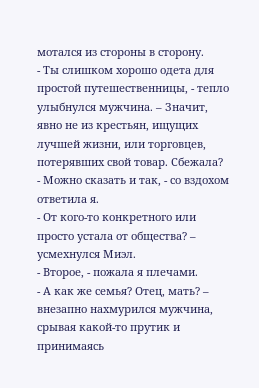мотался из стороны в сторону.
- Ты слишком хорошо одета для простой путешественницы, - тепло улыбнулся мужчина. – Значит, явно не из крестьян, ищущих лучшей жизни, или торговцев, потерявших свой товар. Сбежала?
- Можно сказать и так, - со вздохом ответила я.
- От кого-то конкретного или просто устала от общества? – усмехнулся Миэл.
- Второе, - пожала я плечами.
- А как же семья? Отец, мать? – внезапно нахмурился мужчина, срывая какой-то прутик и принимаясь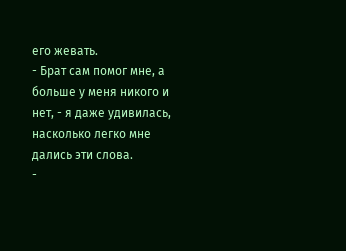его жевать.
- Брат сам помог мне, а больше у меня никого и нет, - я даже удивилась, насколько легко мне дались эти слова.
-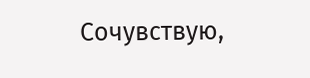Сочувствую,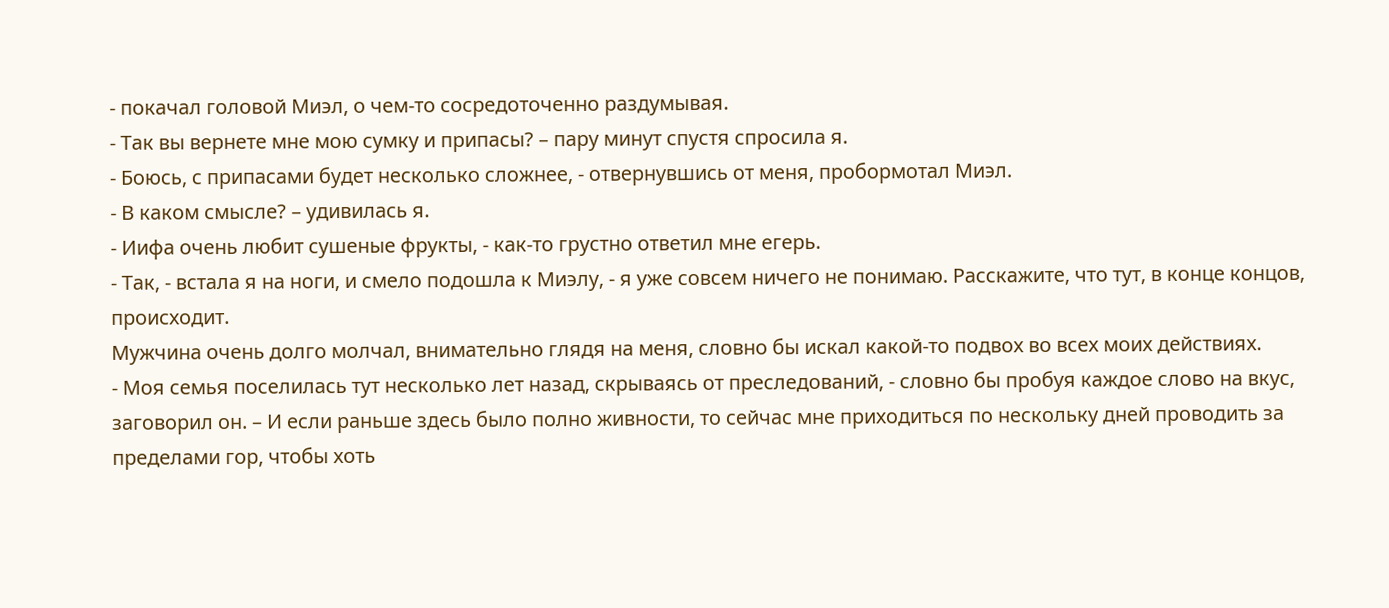- покачал головой Миэл, о чем-то сосредоточенно раздумывая.
- Так вы вернете мне мою сумку и припасы? – пару минут спустя спросила я.
- Боюсь, с припасами будет несколько сложнее, - отвернувшись от меня, пробормотал Миэл.
- В каком смысле? – удивилась я.
- Иифа очень любит сушеные фрукты, - как-то грустно ответил мне егерь.
- Так, - встала я на ноги, и смело подошла к Миэлу, - я уже совсем ничего не понимаю. Расскажите, что тут, в конце концов, происходит.
Мужчина очень долго молчал, внимательно глядя на меня, словно бы искал какой-то подвох во всех моих действиях.
- Моя семья поселилась тут несколько лет назад, скрываясь от преследований, - словно бы пробуя каждое слово на вкус, заговорил он. – И если раньше здесь было полно живности, то сейчас мне приходиться по нескольку дней проводить за пределами гор, чтобы хоть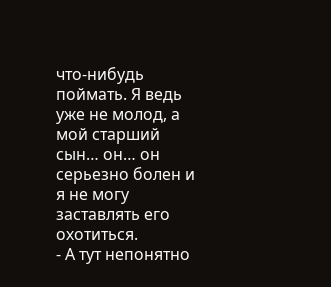что-нибудь поймать. Я ведь уже не молод, а мой старший сын… он… он серьезно болен и я не могу заставлять его охотиться.
- А тут непонятно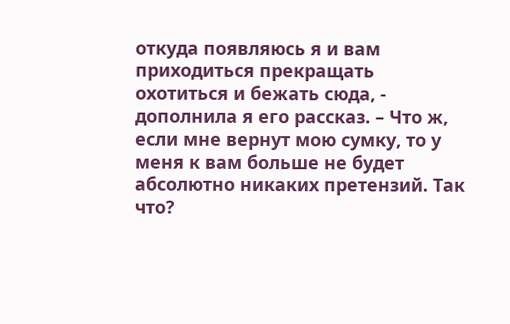откуда появляюсь я и вам приходиться прекращать охотиться и бежать сюда, - дополнила я его рассказ. – Что ж, если мне вернут мою сумку, то у меня к вам больше не будет абсолютно никаких претензий. Так что?